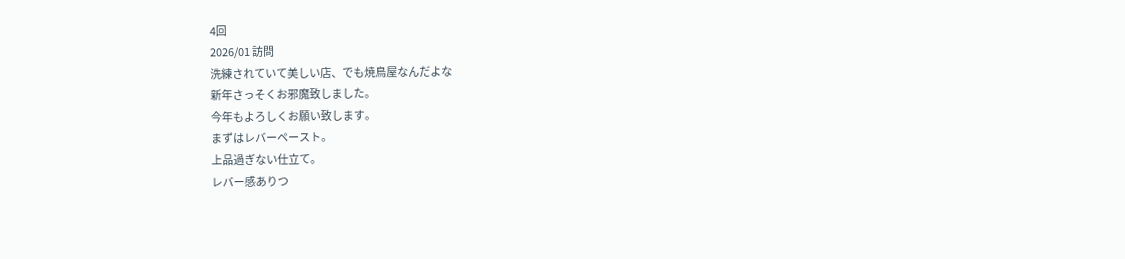4回
2026/01 訪問
洗練されていて美しい店、でも焼鳥屋なんだよな
新年さっそくお邪魔致しました。
今年もよろしくお願い致します。
まずはレバーペースト。
上品過ぎない仕立て。
レバー感ありつ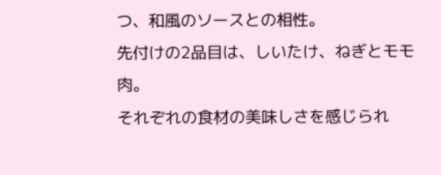つ、和風のソースとの相性。
先付けの2品目は、しいたけ、ねぎとモモ肉。
それぞれの食材の美味しさを感じられ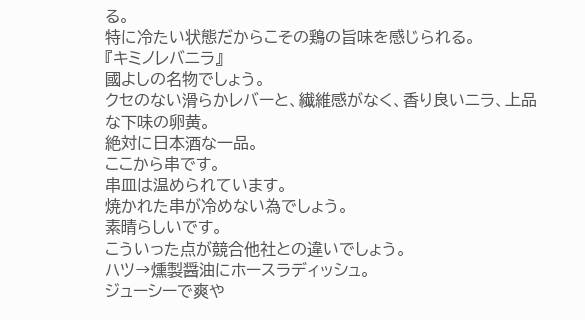る。
特に冷たい状態だからこその鶏の旨味を感じられる。
『キミノレバニラ』
國よしの名物でしょう。
クセのない滑らかレバーと、繊維感がなく、香り良いニラ、上品な下味の卵黄。
絶対に日本酒な一品。
ここから串です。
串皿は温められています。
焼かれた串が冷めない為でしょう。
素晴らしいです。
こういった点が競合他社との違いでしょう。
ハツ→燻製醤油にホースラディッシュ。
ジューシーで爽や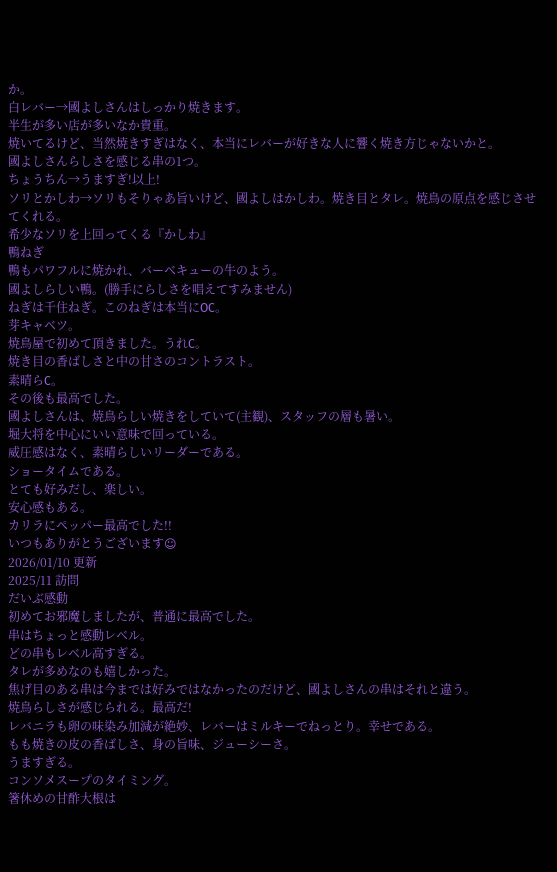か。
白レバー→國よしさんはしっかり焼きます。
半生が多い店が多いなか貴重。
焼いてるけど、当然焼きすぎはなく、本当にレバーが好きな人に響く焼き方じゃないかと。
國よしさんらしさを感じる串の1つ。
ちょうちん→うますぎ!以上!
ソリとかしわ→ソリもそりゃあ旨いけど、國よしはかしわ。焼き目とタレ。焼鳥の原点を感じさせてくれる。
希少なソリを上回ってくる『かしわ』
鴨ねぎ
鴨もパワフルに焼かれ、バーベキューの牛のよう。
國よしらしい鴨。(勝手にらしさを唱えてすみません)
ねぎは千住ねぎ。このねぎは本当にOC。
芽キャベツ。
焼鳥屋で初めて頂きました。うれC。
焼き目の香ばしさと中の甘さのコントラスト。
素晴らC。
その後も最高でした。
國よしさんは、焼鳥らしい焼きをしていて(主観)、スタッフの層も暑い。
堀大将を中心にいい意味で回っている。
威圧感はなく、素晴らしいリーダーである。
ショータイムである。
とても好みだし、楽しい。
安心感もある。
カリラにペッパー最高でした!!
いつもありがとうございます☺
2026/01/10 更新
2025/11 訪問
だいぶ感動
初めてお邪魔しましたが、普通に最高でした。
串はちょっと感動レベル。
どの串もレベル高すぎる。
タレが多めなのも嬉しかった。
焦げ目のある串は今までは好みではなかったのだけど、國よしさんの串はそれと違う。
焼鳥らしさが感じられる。最高だ!
レバニラも卵の味染み加減が絶妙、レバーはミルキーでねっとり。幸せである。
もも焼きの皮の香ばしさ、身の旨味、ジューシーさ。
うますぎる。
コンソメスープのタイミング。
箸休めの甘酢大根は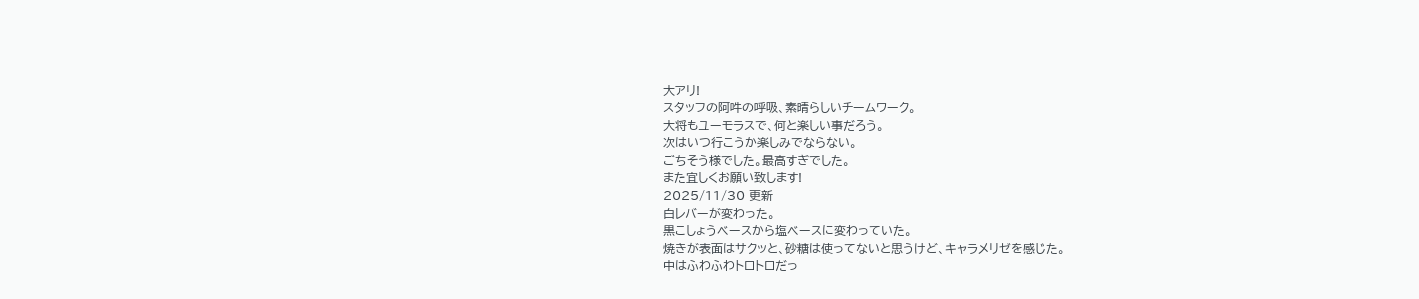大アリ!
スタッフの阿吽の呼吸、素晴らしいチームワーク。
大将もユーモラスで、何と楽しい事だろう。
次はいつ行こうか楽しみでならない。
ごちそう様でした。最高すぎでした。
また宜しくお願い致します!
2025/11/30 更新
白レバーが変わった。
黒こしょうベースから塩ベースに変わっていた。
焼きが表面はサクッと、砂糖は使ってないと思うけど、キャラメリゼを感じた。
中はふわふわトロトロだっ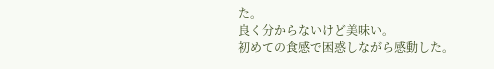た。
良く分からないけど美味い。
初めての食感で困惑しながら感動した。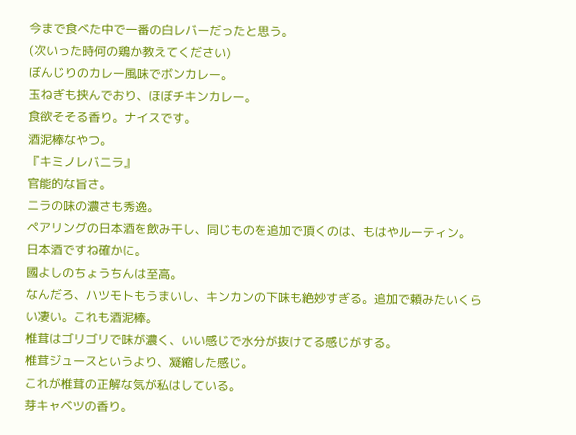今まで食べた中で一番の白レバーだったと思う。
(次いった時何の鶏か教えてください)
ぼんじりのカレー風味でボンカレー。
玉ねぎも挟んでおり、ほぼチキンカレー。
食欲そそる香り。ナイスです。
酒泥棒なやつ。
『キミノレバニラ』
官能的な旨さ。
ニラの味の濃さも秀逸。
ペアリングの日本酒を飲み干し、同じものを追加で頂くのは、もはやルーティン。
日本酒ですね確かに。
國よしのちょうちんは至高。
なんだろ、ハツモトもうまいし、キンカンの下味も絶妙すぎる。追加で頼みたいくらい凄い。これも酒泥棒。
椎茸はゴリゴリで味が濃く、いい感じで水分が抜けてる感じがする。
椎茸ジュースというより、凝縮した感じ。
これが椎茸の正解な気が私はしている。
芽キャベツの香り。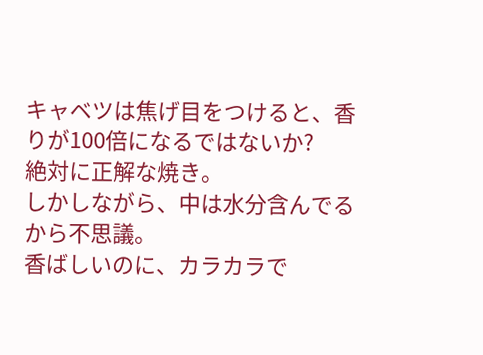キャベツは焦げ目をつけると、香りが100倍になるではないか?
絶対に正解な焼き。
しかしながら、中は水分含んでるから不思議。
香ばしいのに、カラカラで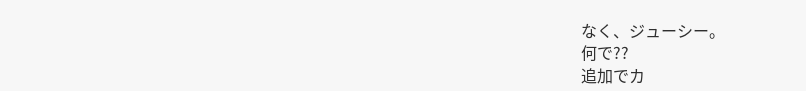なく、ジューシー。
何で??
追加でカ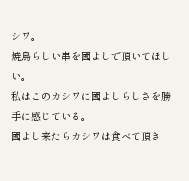シワ。
焼鳥らしい串を國よしで頂いてほしい。
私はこのカシワに國よしらしさを勝手に感じている。
國よし来たらカシワは食べて頂き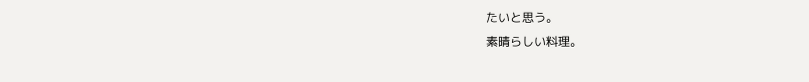たいと思う。
素晴らしい料理。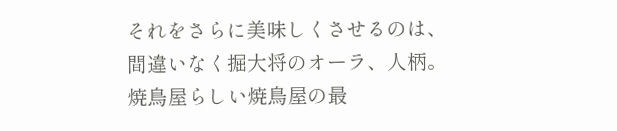それをさらに美味しくさせるのは、
間違いなく掘大将のオーラ、人柄。
焼鳥屋らしい焼鳥屋の最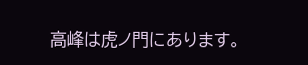高峰は虎ノ門にあります。